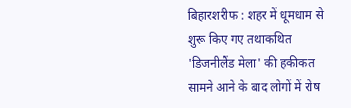बिहारशरीफ : शहर में धूमधाम से शुरू किए गए तथाकथित 'डिजनीलैंड मेला' की हकीकत सामने आने के बाद लोगों में रोष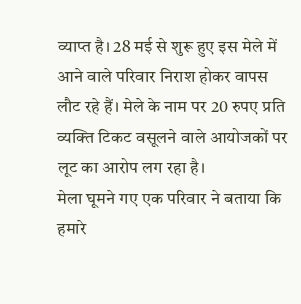व्याप्त है। 28 मई से शुरू हुए इस मेले में आने वाले परिवार निराश होकर वापस लौट रहे हैं। मेले के नाम पर 20 रुपए प्रति व्यक्ति टिकट वसूलने वाले आयोजकों पर लूट का आरोप लग रहा है।
मेला घूमने गए एक परिवार ने बताया कि हमारे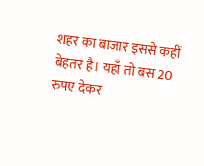शहर का बाजार इससे कहीं बेहतर है। यहाँ तो बस 20 रुपए देकर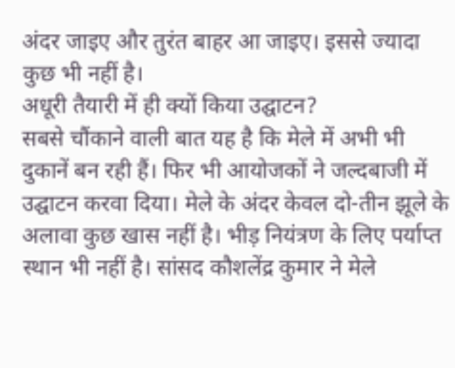अंदर जाइए और तुरंत बाहर आ जाइए। इससे ज्यादा कुछ भी नहीं है।
अधूरी तैयारी में ही क्यों किया उद्घाटन?
सबसे चौंकाने वाली बात यह है कि मेले में अभी भी दुकानें बन रही हैं। फिर भी आयोजकों ने जल्दबाजी में उद्घाटन करवा दिया। मेले के अंदर केवल दो-तीन झूले के अलावा कुछ खास नहीं है। भीड़ नियंत्रण के लिए पर्याप्त स्थान भी नहीं है। सांसद कौशलेंद्र कुमार ने मेले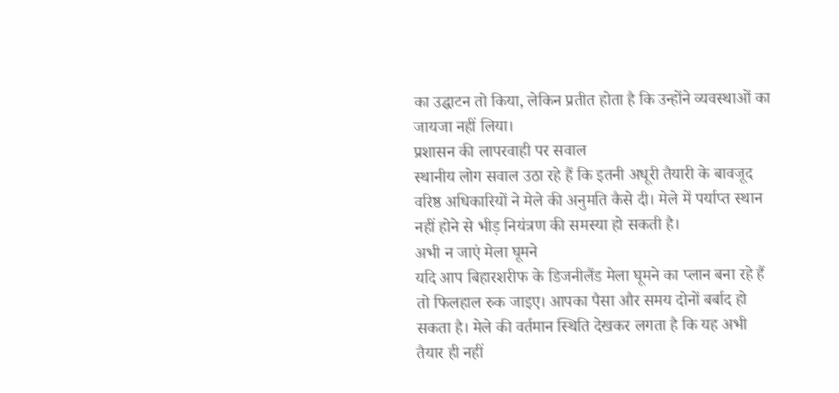का उद्घाटन तो किया, लेकिन प्रतीत होता है कि उन्होंने व्यवस्थाओं का जायजा नहीं लिया।
प्रशासन की लापरवाही पर सवाल
स्थानीय लोग सवाल उठा रहे हैं कि इतनी अधूरी तैयारी के बावजूद वरिष्ठ अधिकारियों ने मेले की अनुमति कैसे दी। मेले में पर्याप्त स्थान नहीं होने से भीड़ नियंत्रण की समस्या हो सकती है।
अभी न जाएं मेला घूमने
यदि आप बिहारशरीफ के डिजनीलैंड मेला घूमने का प्लान बना रहे हैं तो फिलहाल रुक जाइए। आपका पैसा और समय दोनों बर्बाद हो सकता है। मेले की वर्तमान स्थिति देखकर लगता है कि यह अभी तैयार ही नहीं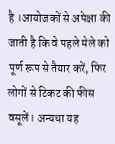है ।आयोजकों से अपेक्षा की जाती है कि वे पहले मेले को पूर्ण रूप से तैयार करें, फिर लोगों से टिकट की फीस वसूलें। अन्यथा यह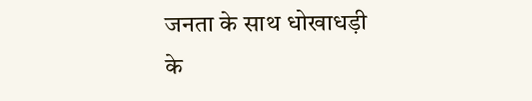जनता के साथ धोखाधड़ी के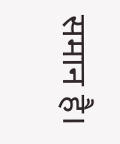समान है।